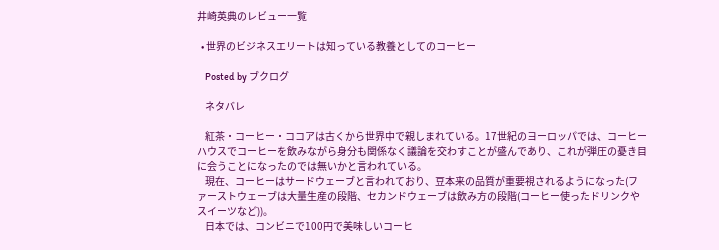井崎英典のレビュー一覧

  • 世界のビジネスエリートは知っている教養としてのコーヒー

    Posted by ブクログ

    ネタバレ

    紅茶・コーヒー・ココアは古くから世界中で親しまれている。17世紀のヨーロッパでは、コーヒーハウスでコーヒーを飲みながら身分も関係なく議論を交わすことが盛んであり、これが弾圧の憂き目に会うことになったのでは無いかと言われている。
    現在、コーヒーはサードウェーブと言われており、豆本来の品質が重要視されるようになった(ファーストウェーブは大量生産の段階、セカンドウェーブは飲み方の段階(コーヒー使ったドリンクやスイーツなど))。
    日本では、コンビニで100円で美味しいコーヒ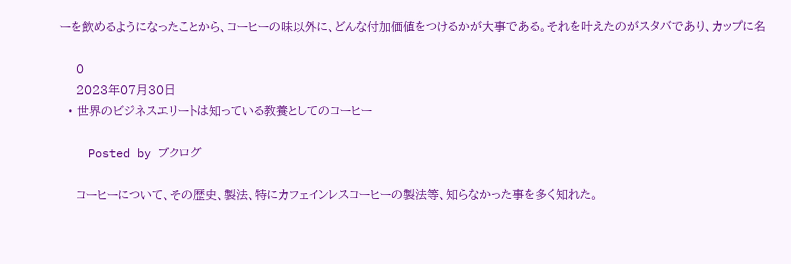ーを飲めるようになったことから、コーヒーの味以外に、どんな付加価値をつけるかが大事である。それを叶えたのがスタバであり、カップに名

    0
    2023年07月30日
  • 世界のビジネスエリートは知っている教養としてのコーヒー

    Posted by ブクログ

    コーヒーについて、その歴史、製法、特にカフェインレスコーヒーの製法等、知らなかった事を多く知れた。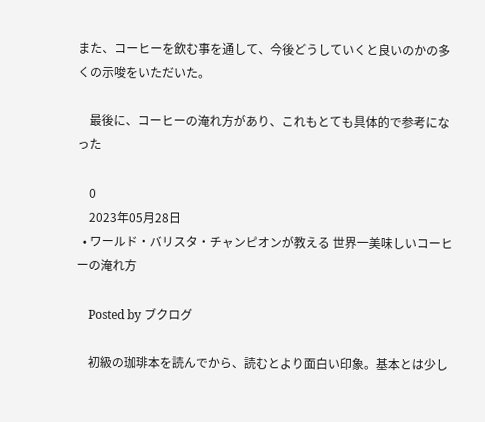また、コーヒーを飲む事を通して、今後どうしていくと良いのかの多くの示唆をいただいた。

    最後に、コーヒーの淹れ方があり、これもとても具体的で参考になった

    0
    2023年05月28日
  • ワールド・バリスタ・チャンピオンが教える 世界一美味しいコーヒーの淹れ方

    Posted by ブクログ

    初級の珈琲本を読んでから、読むとより面白い印象。基本とは少し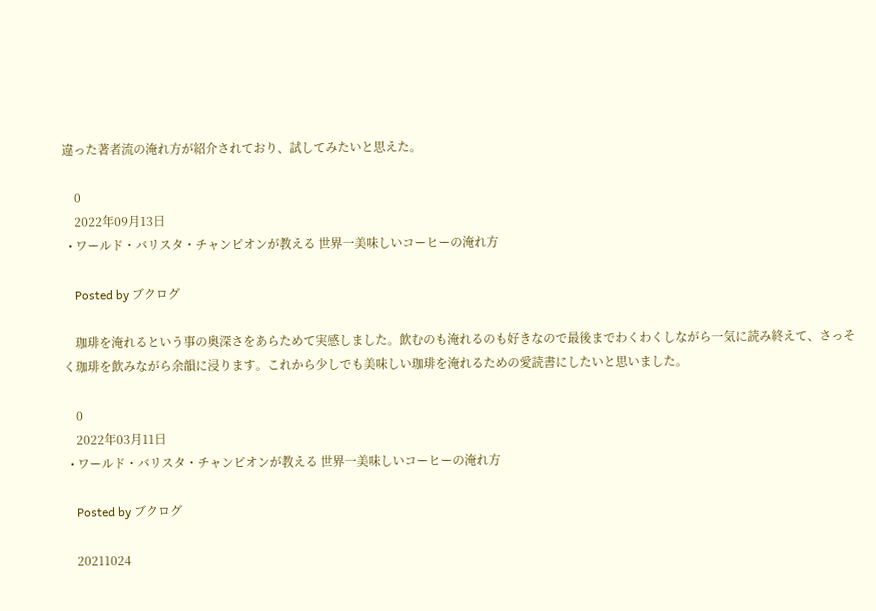違った著者流の淹れ方が紹介されており、試してみたいと思えた。

    0
    2022年09月13日
  • ワールド・バリスタ・チャンピオンが教える 世界一美味しいコーヒーの淹れ方

    Posted by ブクログ

    珈琲を淹れるという事の奥深さをあらためて実感しました。飲むのも淹れるのも好きなので最後までわくわくしながら一気に読み終えて、さっそく珈琲を飲みながら余韻に浸ります。これから少しでも美味しい珈琲を淹れるための愛読書にしたいと思いました。

    0
    2022年03月11日
  • ワールド・バリスタ・チャンピオンが教える 世界一美味しいコーヒーの淹れ方

    Posted by ブクログ

    20211024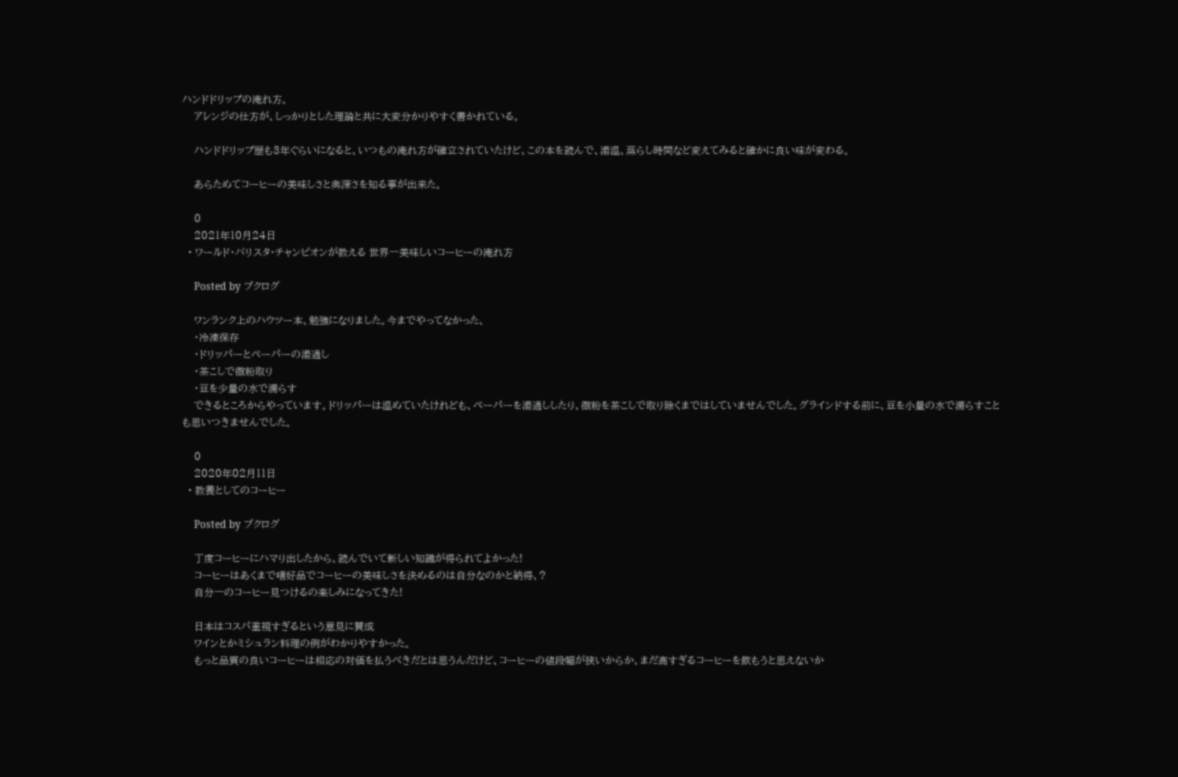ハンドドリップの淹れ方。
    アレンジの仕方が、しっかりとした理論と共に大変分かりやすく書かれている。

    ハンドドリップ歴も3年ぐらいになると、いつもの淹れ方が確立されていたけど、この本を読んで、湯温、蒸らし時間など変えてみると確かに良い味が変わる。

    あらためてコーヒーの美味しさと奥深さを知る事が出来た。

    0
    2021年10月24日
  • ワールド・バリスタ・チャンピオンが教える 世界一美味しいコーヒーの淹れ方

    Posted by ブクログ

    ワンランク上のハウツー本、勉強になりました。今までやってなかった、
    ・冷凍保存
    ・ドリッパーとペーパーの湯通し
    ・茶こしで微粉取り
    ・豆を少量の水で濡らす
    できるところからやっています。ドリッパーは温めていたけれども、ペーパーを湯通ししたり、微粉を茶こしで取り除くまではしていませんでした。グラインドする前に、豆を小量の水で濡らすことも思いつきませんでした。

    0
    2020年02月11日
  • 教養としてのコーヒー

    Posted by ブクログ

    丁度コーヒーにハマり出したから、読んでいて新しい知識が得られてよかった!
    コーヒーはあくまで嗜好品でコーヒーの美味しさを決めるのは自分なのかと納得、?
    自分一のコーヒー見つけるの楽しみになってきた!

    日本はコスパ重視すぎるという意見に賛成
    ワインとかミシュラン料理の例がわかりやすかった。
    もっと品質の良いコーヒーは相応の対価を払うべきだとは思うんだけど、コーヒーの値段幅が狭いからか、まだ高すぎるコーヒーを飲もうと思えないか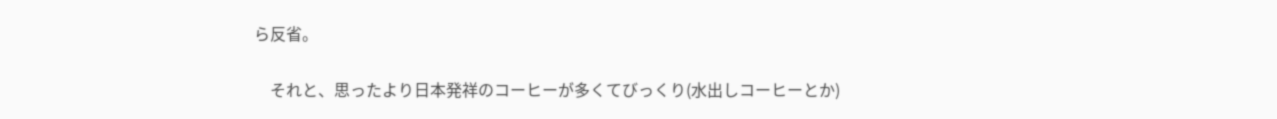ら反省。

    それと、思ったより日本発祥のコーヒーが多くてびっくり(水出しコーヒーとか)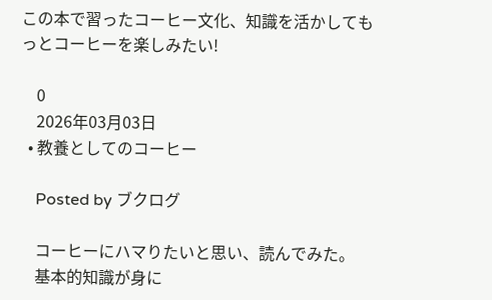この本で習ったコーヒー文化、知識を活かしてもっとコーヒーを楽しみたい!

    0
    2026年03月03日
  • 教養としてのコーヒー

    Posted by ブクログ

    コーヒーにハマりたいと思い、読んでみた。
    基本的知識が身に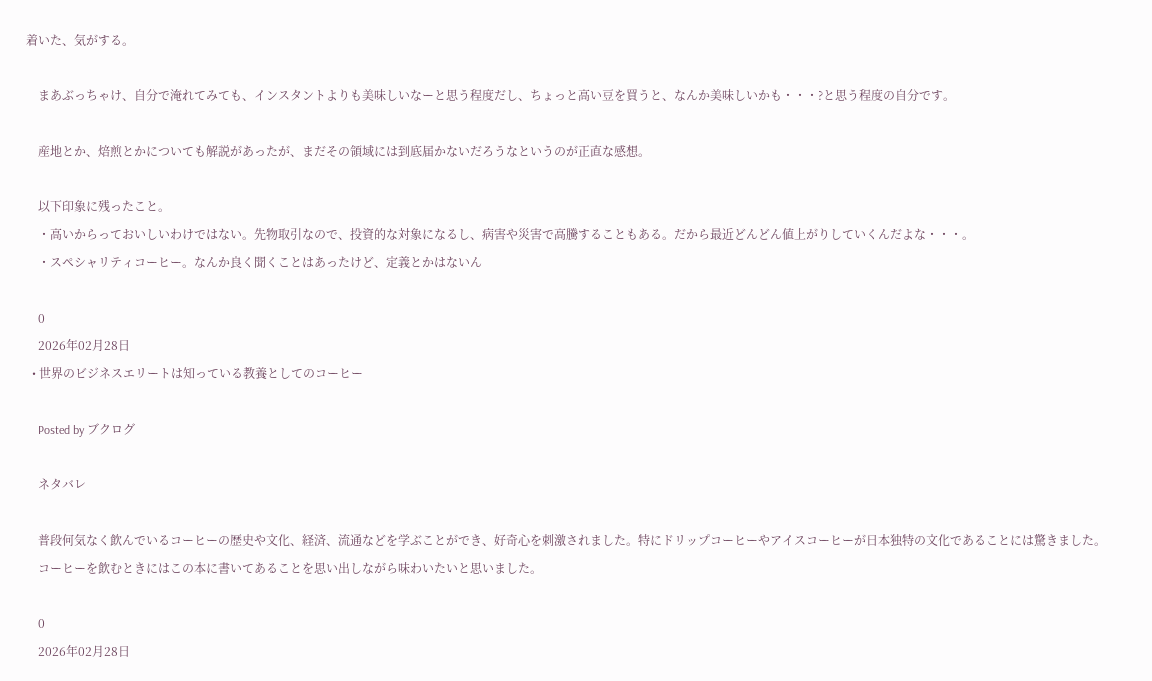着いた、気がする。

    まあぶっちゃけ、自分で淹れてみても、インスタントよりも美味しいなーと思う程度だし、ちょっと高い豆を買うと、なんか美味しいかも・・・?と思う程度の自分です。

    産地とか、焙煎とかについても解説があったが、まだその領域には到底届かないだろうなというのが正直な感想。

    以下印象に残ったこと。
    ・高いからっておいしいわけではない。先物取引なので、投資的な対象になるし、病害や災害で高騰することもある。だから最近どんどん値上がりしていくんだよな・・・。
    ・スペシャリティコーヒー。なんか良く聞くことはあったけど、定義とかはないん

    0
    2026年02月28日
  • 世界のビジネスエリートは知っている教養としてのコーヒー

    Posted by ブクログ

    ネタバレ

    普段何気なく飲んでいるコーヒーの歴史や文化、経済、流通などを学ぶことができ、好奇心を刺激されました。特にドリップコーヒーやアイスコーヒーが日本独特の文化であることには驚きました。
    コーヒーを飲むときにはこの本に書いてあることを思い出しながら味わいたいと思いました。

    0
    2026年02月28日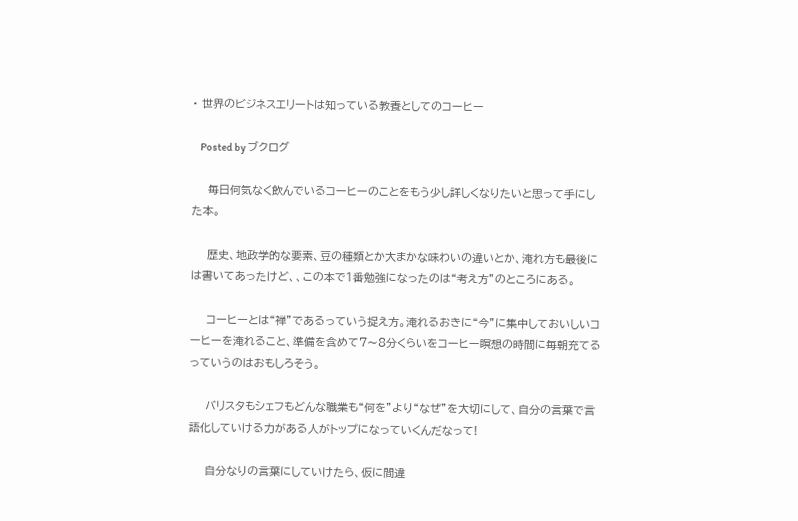• 世界のビジネスエリートは知っている教養としてのコーヒー

    Posted by ブクログ

    毎日何気なく飲んでいるコーヒーのことをもう少し詳しくなりたいと思って手にした本。

    歴史、地政学的な要素、豆の種類とか大まかな味わいの違いとか、淹れ方も最後には書いてあったけど、、この本で1番勉強になったのは“考え方”のところにある。

    コーヒーとは“禅”であるっていう捉え方。淹れるおきに“今”に集中しておいしいコーヒーを淹れること、準備を含めて7〜8分くらいをコーヒー瞑想の時間に毎朝充てるっていうのはおもしろそう。

    バリスタもシェフもどんな職業も“何を”より“なぜ”を大切にして、自分の言葉で言語化していける力がある人がトップになっていくんだなって!

    自分なりの言葉にしていけたら、仮に間違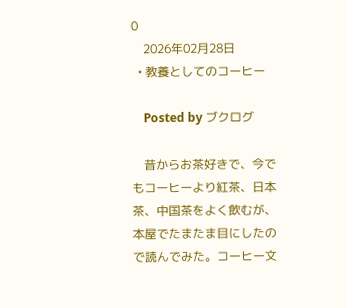0
    2026年02月28日
  • 教養としてのコーヒー

    Posted by ブクログ

    昔からお茶好きで、今でもコーヒーより紅茶、日本茶、中国茶をよく飲むが、本屋でたまたま目にしたので読んでみた。コーヒー文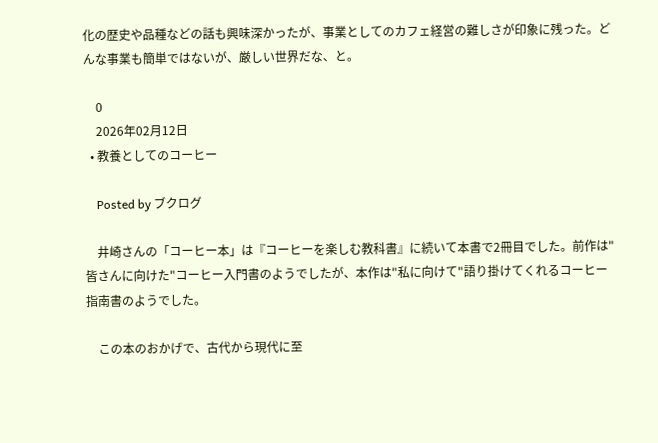化の歴史や品種などの話も興味深かったが、事業としてのカフェ経営の難しさが印象に残った。どんな事業も簡単ではないが、厳しい世界だな、と。

    0
    2026年02月12日
  • 教養としてのコーヒー

    Posted by ブクログ

    井崎さんの「コーヒー本」は『コーヒーを楽しむ教科書』に続いて本書で2冊目でした。前作は"皆さんに向けた"コーヒー入門書のようでしたが、本作は"私に向けて"語り掛けてくれるコーヒー指南書のようでした。

    この本のおかげで、古代から現代に至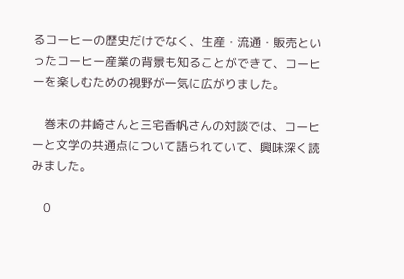るコーヒーの歴史だけでなく、生産・流通・販売といったコーヒー産業の背景も知ることができて、コーヒーを楽しむための視野が一気に広がりました。

    巻末の井崎さんと三宅香帆さんの対談では、コーヒーと文学の共通点について語られていて、興味深く読みました。

    0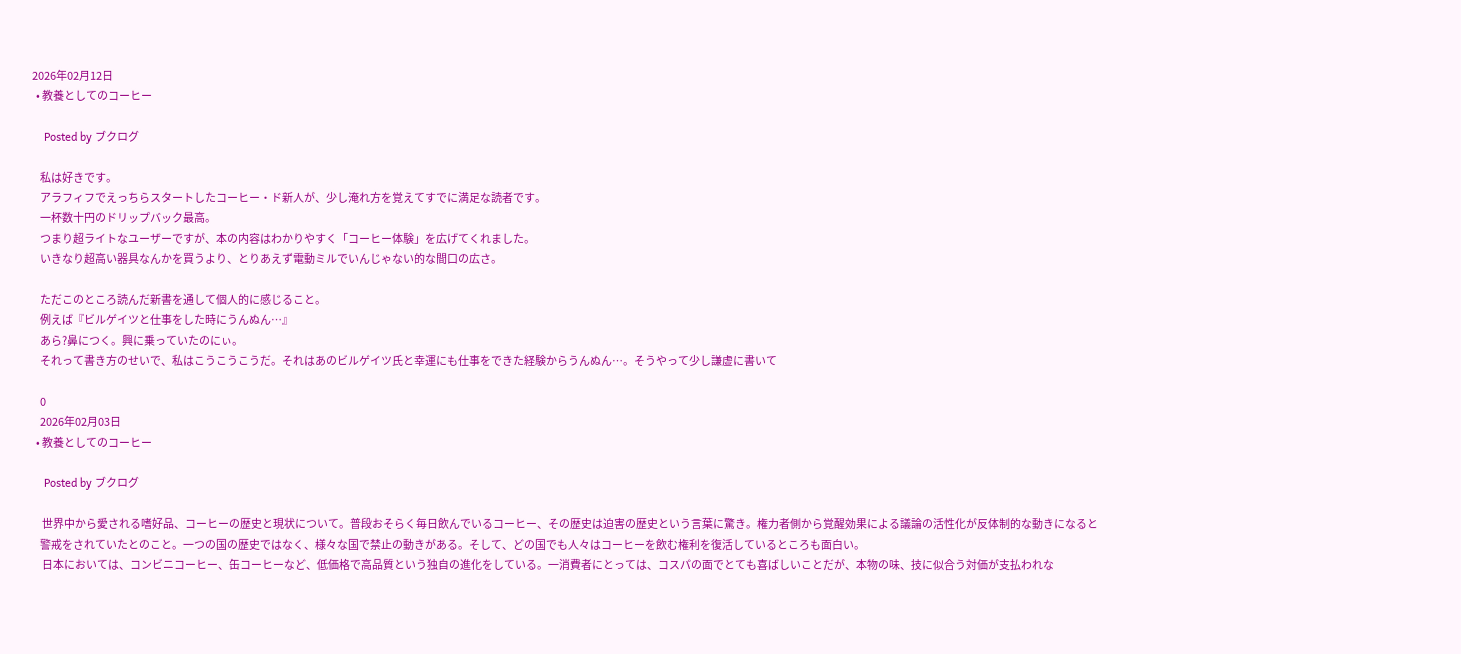2026年02月12日
  • 教養としてのコーヒー

    Posted by ブクログ

    私は好きです。
    アラフィフでえっちらスタートしたコーヒー・ド新人が、少し淹れ方を覚えてすでに満足な読者です。
    一杯数十円のドリップバック最高。
    つまり超ライトなユーザーですが、本の内容はわかりやすく「コーヒー体験」を広げてくれました。
    いきなり超高い器具なんかを買うより、とりあえず電動ミルでいんじゃない的な間口の広さ。

    ただこのところ読んだ新書を通して個人的に感じること。
    例えば『ビルゲイツと仕事をした時にうんぬん…』
    あら?鼻につく。興に乗っていたのにぃ。
    それって書き方のせいで、私はこうこうこうだ。それはあのビルゲイツ氏と幸運にも仕事をできた経験からうんぬん…。そうやって少し謙虚に書いて

    0
    2026年02月03日
  • 教養としてのコーヒー

    Posted by ブクログ

     世界中から愛される嗜好品、コーヒーの歴史と現状について。普段おそらく毎日飲んでいるコーヒー、その歴史は迫害の歴史という言葉に驚き。権力者側から覚醒効果による議論の活性化が反体制的な動きになると
    警戒をされていたとのこと。一つの国の歴史ではなく、様々な国で禁止の動きがある。そして、どの国でも人々はコーヒーを飲む権利を復活しているところも面白い。
     日本においては、コンビニコーヒー、缶コーヒーなど、低価格で高品質という独自の進化をしている。一消費者にとっては、コスパの面でとても喜ばしいことだが、本物の味、技に似合う対価が支払われな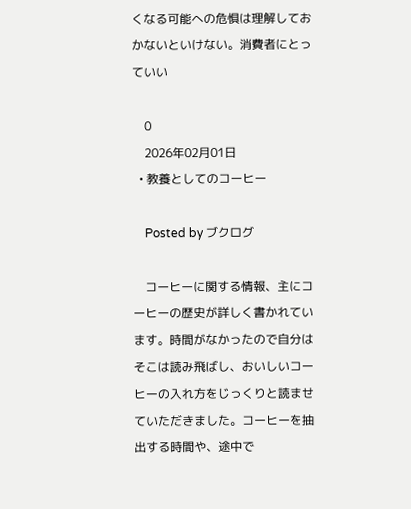くなる可能への危惧は理解しておかないといけない。消費者にとっていい

    0
    2026年02月01日
  • 教養としてのコーヒー

    Posted by ブクログ

    コーヒーに関する情報、主にコーヒーの歴史が詳しく書かれています。時間がなかったので自分はそこは読み飛ばし、おいしいコーヒーの入れ方をじっくりと読ませていただきました。コーヒーを抽出する時間や、途中で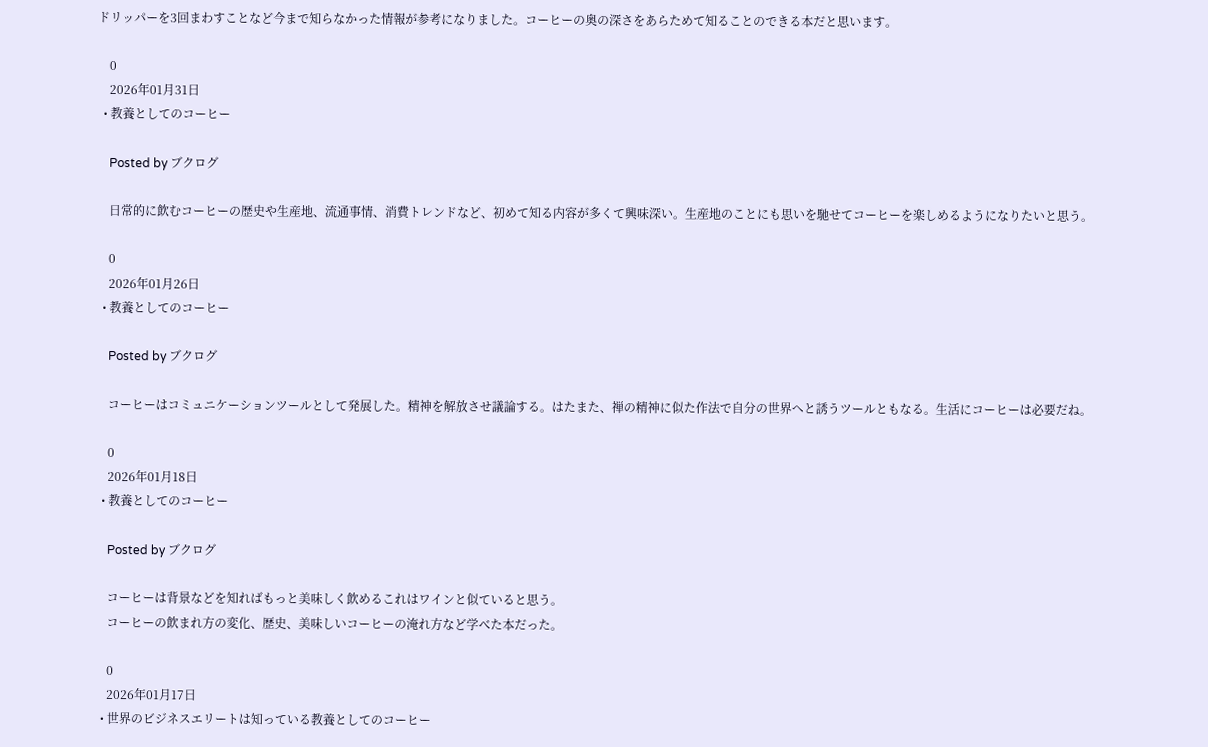ドリッパーを3回まわすことなど今まで知らなかった情報が参考になりました。コーヒーの奥の深さをあらためて知ることのできる本だと思います。

    0
    2026年01月31日
  • 教養としてのコーヒー

    Posted by ブクログ

    日常的に飲むコーヒーの歴史や生産地、流通事情、消費トレンドなど、初めて知る内容が多くて興味深い。生産地のことにも思いを馳せてコーヒーを楽しめるようになりたいと思う。

    0
    2026年01月26日
  • 教養としてのコーヒー

    Posted by ブクログ

    コーヒーはコミュニケーションツールとして発展した。精神を解放させ議論する。はたまた、禅の精神に似た作法で自分の世界へと誘うツールともなる。生活にコーヒーは必要だね。

    0
    2026年01月18日
  • 教養としてのコーヒー

    Posted by ブクログ

    コーヒーは背景などを知ればもっと美味しく飲めるこれはワインと似ていると思う。
    コーヒーの飲まれ方の変化、歴史、美味しいコーヒーの淹れ方など学べた本だった。

    0
    2026年01月17日
  • 世界のビジネスエリートは知っている教養としてのコーヒー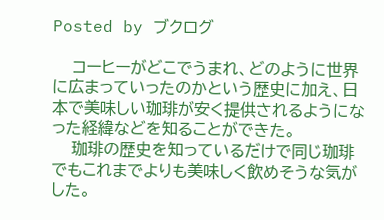Posted by ブクログ

    コーヒーがどこでうまれ、どのように世界に広まっていったのかという歴史に加え、日本で美味しい珈琲が安く提供されるようになった経緯などを知ることができた。
    珈琲の歴史を知っているだけで同じ珈琲でもこれまでよりも美味しく飲めそうな気がした。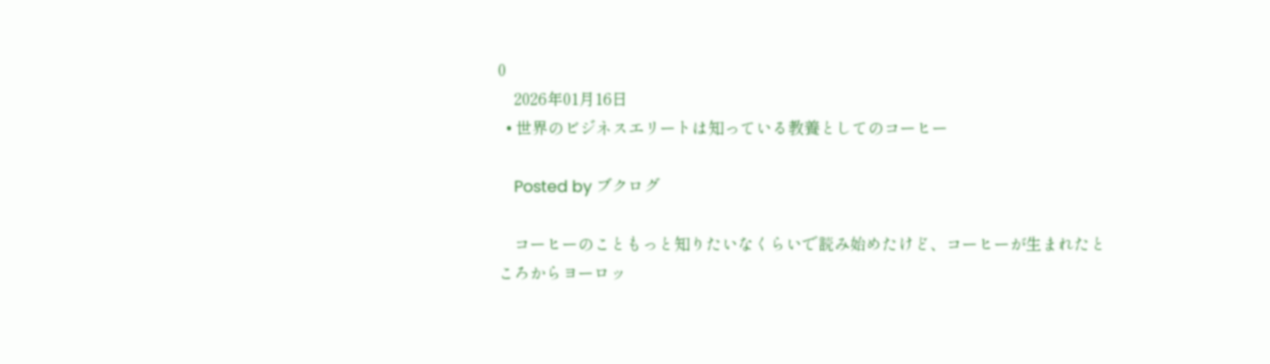0
    2026年01月16日
  • 世界のビジネスエリートは知っている教養としてのコーヒー

    Posted by ブクログ

    コーヒーのこともっと知りたいなくらいで読み始めたけど、コーヒーが生まれたところからヨーロッ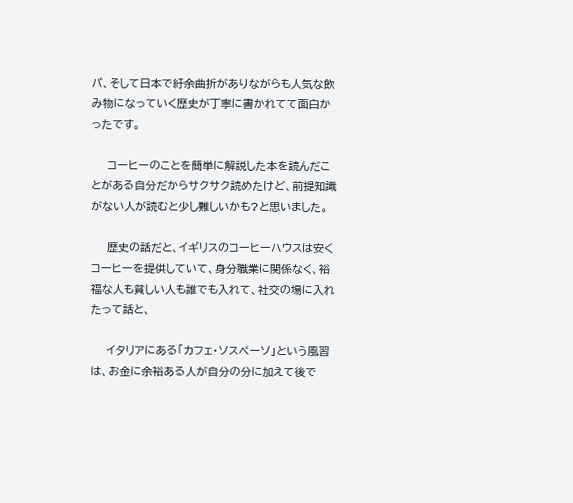パ、そして日本で紆余曲折がありながらも人気な飲み物になっていく歴史が丁寧に書かれてて面白かったです。

    コーヒーのことを簡単に解説した本を読んだことがある自分だからサクサク読めたけど、前提知識がない人が読むと少し難しいかも?と思いました。

    歴史の話だと、イギリスのコーヒーハウスは安くコーヒーを提供していて、身分職業に関係なく、裕福な人も貧しい人も誰でも入れて、社交の場に入れたって話と、

    イタリアにある「カフェ・ソスペーソ」という風習は、お金に余裕ある人が自分の分に加えて後で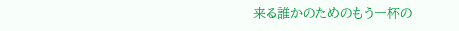来る誰かのためのもう一杯の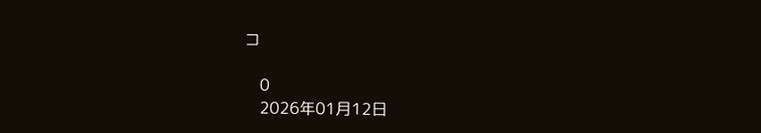コ

    0
    2026年01月12日